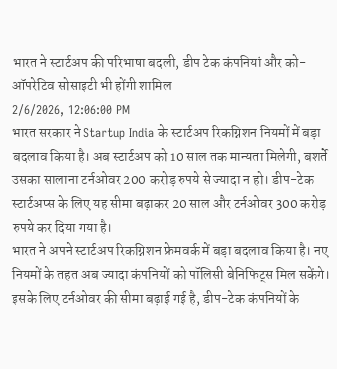भारत ने स्टार्टअप की परिभाषा बदली, डीप टेक कंपनियां और को-ऑपरेटिव सोसाइटी भी होंगी शामिल
2/6/2026, 12:06:00 PM
भारत सरकार ने Startup India के स्टार्टअप रिकग्निशन नियमों में बड़ा बदलाव किया है। अब स्टार्टअप को 10 साल तक मान्यता मिलेगी, बशर्ते उसका सालाना टर्नओवर 200 करोड़ रुपये से ज्यादा न हो। डीप-टेक स्टार्टअप्स के लिए यह सीमा बढ़ाकर 20 साल और टर्नओवर 300 करोड़ रुपये कर दिया गया है।
भारत ने अपने स्टार्टअप रिकग्निशन फ्रेमवर्क में बड़ा बदलाव किया है। नए नियमों के तहत अब ज्यादा कंपनियों को पॉलिसी बेनिफिट्स मिल सकेंगे। इसके लिए टर्नओवर की सीमा बढ़ाई गई है, डीप-टेक कंपनियों के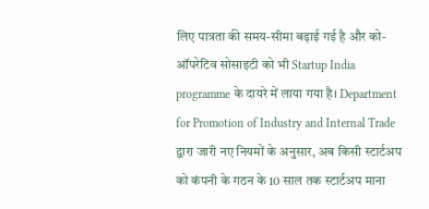लिए पात्रता की समय-सीमा बढ़ाई गई है और को-ऑपरेटिव सोसाइटी को भी Startup India programme के दायरे में लाया गया है। Department for Promotion of Industry and Internal Trade द्वारा जारी नए नियमों के अनुसार, अब किसी स्टार्टअप को कंपनी के गठन के 10 साल तक स्टार्टअप माना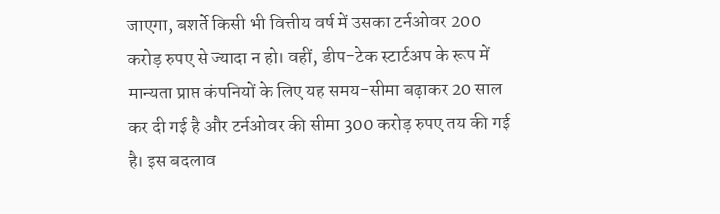जाएगा, बशर्ते किसी भी वित्तीय वर्ष में उसका टर्नओवर 200 करोड़ रुपए से ज्यादा न हो। वहीं, डीप-टेक स्टार्टअप के रूप में मान्यता प्राप्त कंपनियों के लिए यह समय-सीमा बढ़ाकर 20 साल कर दी गई है और टर्नओवर की सीमा 300 करोड़ रुपए तय की गई है। इस बदलाव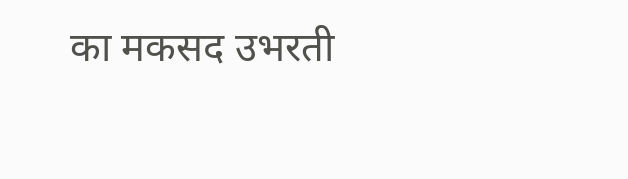का मकसद उभरती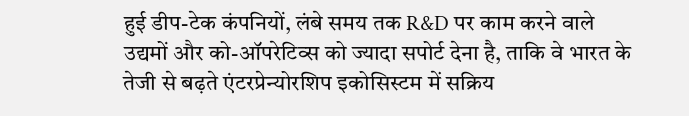हुई डीप-टेक कंपनियों, लंबे समय तक R&D पर काम करने वाले उद्यमों और को-ऑपरेटिव्स को ज्यादा सपोर्ट देना है, ताकि वे भारत के तेजी से बढ़ते एंटरप्रेन्योरशिप इकोसिस्टम में सक्रिय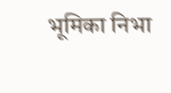भूमिका निभा